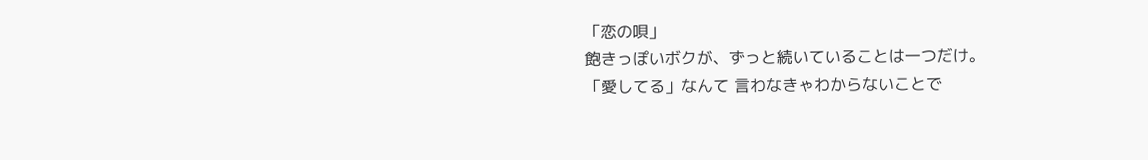「恋の唄」
飽きっぽいボクが、ずっと続いていることは一つだけ。
「愛してる」なんて 言わなきゃわからないことで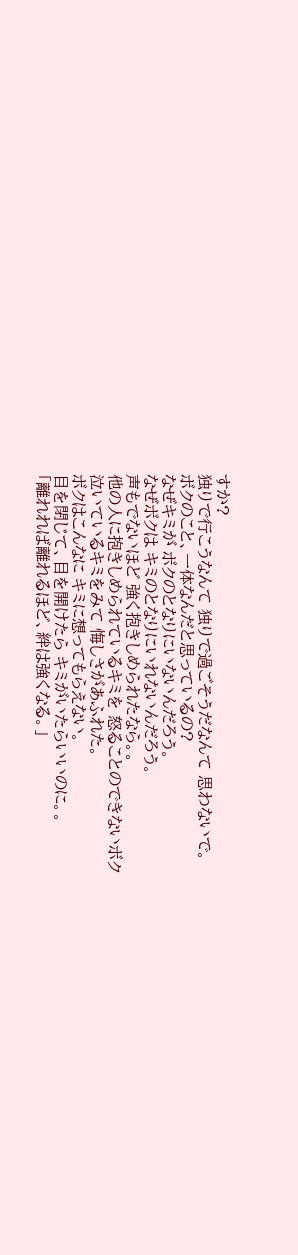すか?
独りで行こうなんて 独りで過ごそうだなんて 思わないで。
ボクのこと、一体なんだと思っているの?
なぜキミが ボクのとなりにいないんだろう。
なぜボクは キミのとなりにいれないんだろう。
声もでないほど 強く抱きしめられたなら。。
他の人に抱きしめられているキミを 怒ることのできないボク
泣いているキミをみて 悔しさがあふれた。
ボクはこんなに キミに想ってもらえない。
目を閉じて、目を開けたら キミがいたらいいのに。。
「離れれば離れるほど、絆は強くなる。」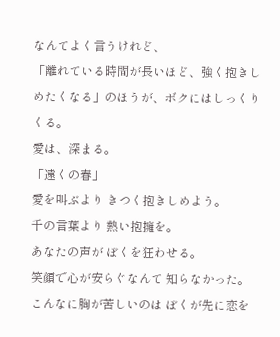なんてよく言うけれど、
「離れている時間が長いほど、強く抱きしめたくなる」のほうが、ボクにはしっくりくる。
愛は、深まる。
「遠くの春」
愛を叫ぶより きつく抱きしめよう。
千の言葉より 熱い抱擁を。
あなたの声が ぼくを狂わせる。
笑顔で心が安らぐなんて 知らなかった。
こんなに胸が苦しいのは ぼくが先に恋を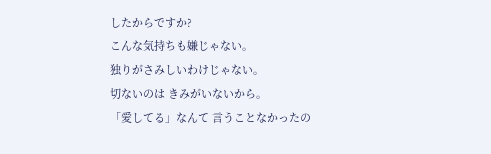したからですか?
こんな気持ちも嫌じゃない。
独りがさみしいわけじゃない。
切ないのは きみがいないから。
「愛してる」なんて 言うことなかったの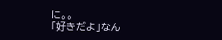に。。
「好きだよ」なん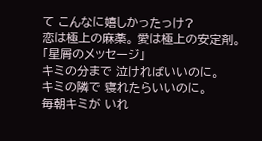て こんなに嬉しかったっけ?
恋は極上の麻薬。 愛は極上の安定剤。
「星屑のメッセージ」
キミの分まで 泣ければいいのに。
キミの隣で 寝れたらいいのに。
毎朝キミが いれ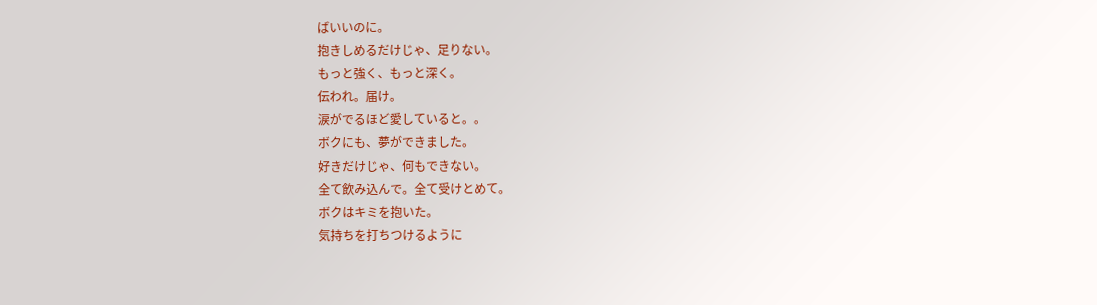ばいいのに。
抱きしめるだけじゃ、足りない。
もっと強く、もっと深く。
伝われ。届け。
涙がでるほど愛していると。。
ボクにも、夢ができました。
好きだけじゃ、何もできない。
全て飲み込んで。全て受けとめて。
ボクはキミを抱いた。
気持ちを打ちつけるように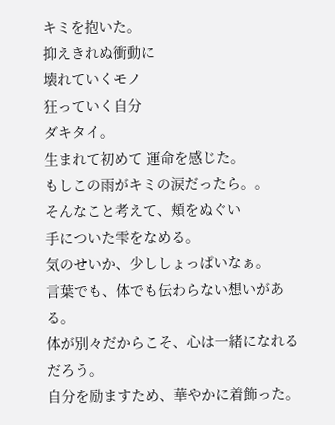キミを抱いた。
抑えきれぬ衝動に
壊れていくモノ
狂っていく自分
ダキタイ。
生まれて初めて 運命を感じた。
もしこの雨がキミの涙だったら。。
そんなこと考えて、頬をぬぐい
手についた雫をなめる。
気のせいか、少ししょっぱいなぁ。
言葉でも、体でも伝わらない想いがある。
体が別々だからこそ、心は一緒になれるだろう。
自分を励ますため、華やかに着飾った。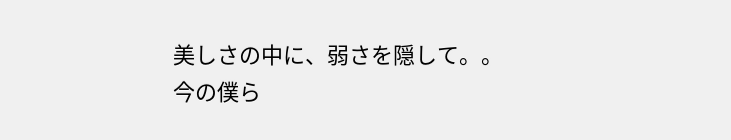美しさの中に、弱さを隠して。。
今の僕ら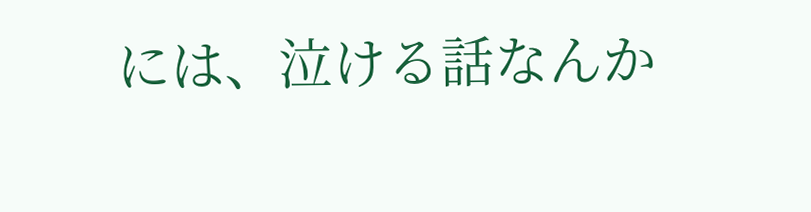には、泣ける話なんか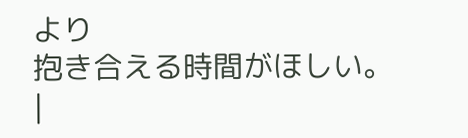より
抱き合える時間がほしい。
|